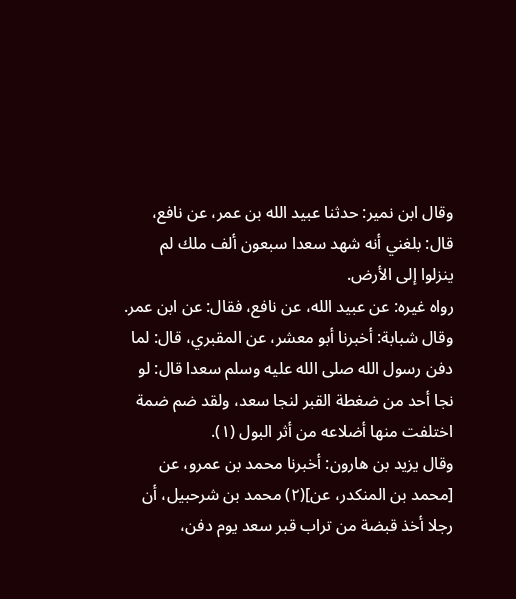وقال ابن نمير: حدثنا عبيد الله بن عمر، عن نافع، قال: بلغني أنه شهد سعدا سبعون ألف ملك لم ينزلوا إلى الأرض.
رواه غيره: عن عبيد الله، عن نافع، فقال: عن ابن عمر.
وقال شبابة: أخبرنا أبو معشر، عن المقبري، قال: لما دفن رسول الله صلى الله عليه وسلم سعدا قال: لو نجا أحد من ضغطة القبر لنجا سعد، ولقد ضم ضمة اختلفت منها أضلاعه من أثر البول (١).
وقال يزيد بن هارون: أخبرنا محمد بن عمرو، عن [محمد بن المنكدر، عن](٢) محمد بن شرحبيل، أن رجلا أخذ قبضة من تراب قبر سعد يوم دفن،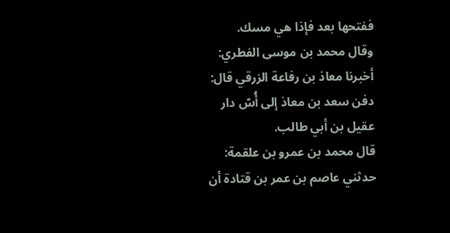ففتحها بعد فإذا هي مسك.
وقال محمد بن موسى الفطري: أخبرنا معاذ بن رفاعة الزرقي قال: دفن سعد بن معاذ إلى أُسّ دار عقيل بن أبي طالب.
قال محمد بن عمرو بن علقمة: حدثني عاصم بن عمر بن قتادة أن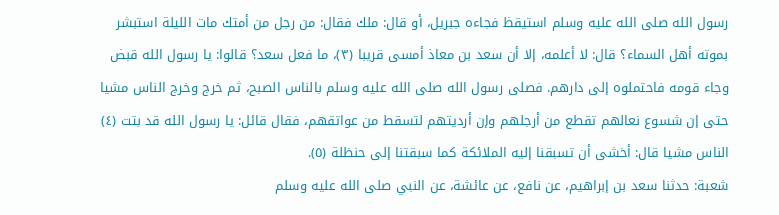رسول الله صلى الله عليه وسلم استيقظ فجاءه جبريل، أو قال: ملك فقال: من رجل من أمتك مات الليلة استبشر بموته أهل السماء؟ قال: لا أعلمه، إلا أن سعد بن معاذ أمسى قريبا (٣)، ما فعل سعد؟ قالوا: يا رسول الله قبض وجاء قومه فاحتملوه إلى دارهم. فصلى رسول الله صلى الله عليه وسلم بالناس الصبح، ثم خرج وخرج الناس مشيا حتى إن شسوع نعالهم تقطع من أرجلهم وإن أرديتهم لتسقط من عواتقهم، فقال قائل: يا رسول الله قد بتت (٤) الناس مشيا قال: أخشى أن تسبقنا إليه الملائكة كما سبقتنا إلى حنظلة (٥).
شعبة: حدثنا سعد بن إبراهيم، عن نافع، عن عائشة، عن النبي صلى الله عليه وسلم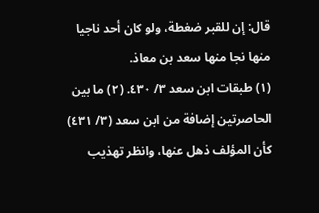قال: إن للقبر ضغطة، ولو كان أحد ناجيا منها نجا منها سعد بن معاذ.
(١) طبقات ابن سعد ٣/ ٤٣٠. (٢) ما بين الحاصرتين إضافة من ابن سعد (٣/ ٤٣١) كأن المؤلف ذهل عنها، وانظر تهذيب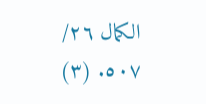الكمال ٢٦/ ٥٠٧. (٣)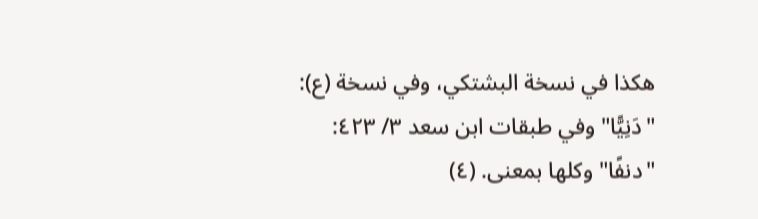هكذا في نسخة البشتكي، وفي نسخة (ع): "دَنِيًّا" وفي طبقات ابن سعد ٣/ ٤٢٣: "دنفًا" وكلها بمعنى. (٤)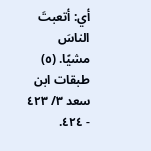أي: أتعبتَ الناسَ مشيًا. (٥) طبقات ابن سعد ٣/ ٤٢٣ - ٤٢٤.